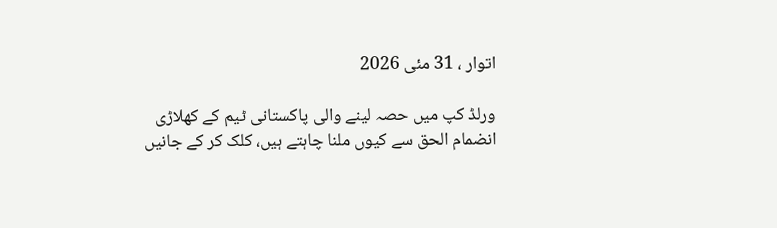اتوار ، 31 مئی 2026

ورلڈ کپ میں حصہ لینے والی پاکستانی ٹیم کے کھلاڑی انضمام الحق سے کیوں ملنا چاہتے ہیں، کلک کر کے جانیں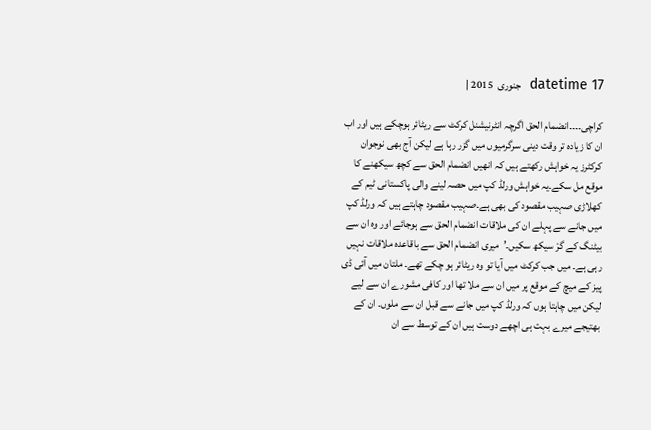datetime 17  جنوری  2015 |

کراچی۔۔۔۔انضمام الحق اگرچہ انٹرنیشنل کرکٹ سے ریٹائر ہوچکے ہیں اور اب ان کا زیادہ تر وقت دینی سرگرمیوں میں گزر رہا ہے لیکن آج بھی نوجوان کرکٹرز یہ خواہش رکھتے ہیں کہ انھیں انضمام الحق سے کچھ سیکھنے کا موقع مل سکے۔یہ خواہش ورلڈ کپ میں حصہ لینے والی پاکستانی ٹیم کے کھلاڑی صہیب مقصود کی بھی ہے۔صہیب مقصود چاہتے ہیں کہ ورلڈ کپ میں جانے سے پہلے ان کی ملاقات انضمام الحق سے ہوجائے اور وہ ان سے بیٹنگ کے گرْ سیکھ سکیں۔’میری انضمام الحق سے باقاعدہ ملاقات نہیں رہی ہے۔ میں جب کرکٹ میں آیا تو وہ ریٹائر ہو چکے تھے۔ ملتان میں آئی ڈی پیز کے میچ کے موقع پر میں ان سے ملا تھا اور کافی مشورے ان سے لیے لیکن میں چاہتا ہوں کہ ورلڈ کپ میں جانے سے قبل ان سے ملوں۔ ان کے بھتیجے میرے بہت ہی اچھے دوست ہیں ان کے توسط سے ان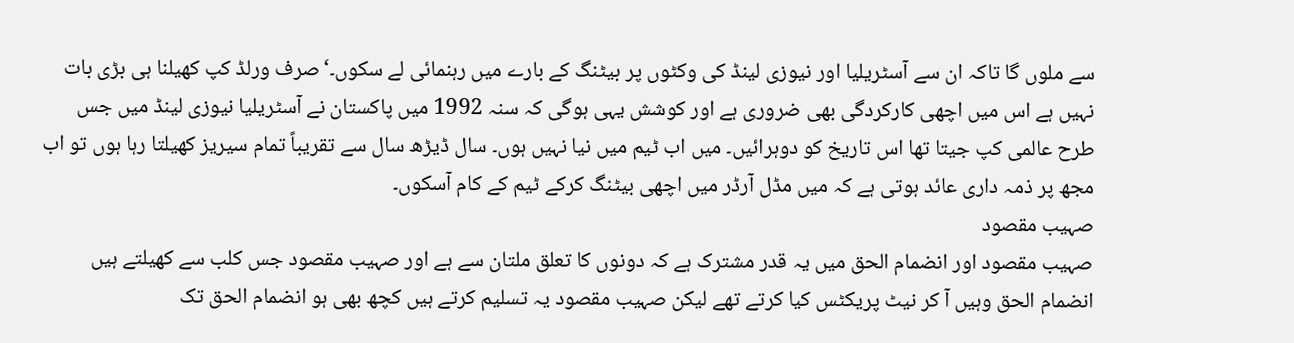سے ملوں گا تاکہ ان سے آسٹریلیا اور نیوزی لینڈ کی وکٹوں پر بیٹنگ کے بارے میں رہنمائی لے سکوں۔‘صرف ورلڈ کپ کھیلنا ہی بڑی بات نہیں ہے اس میں اچھی کارکردگی بھی ضروری ہے اور کوشش یہی ہوگی کہ سنہ 1992 میں پاکستان نے آسٹریلیا نیوزی لینڈ میں جس طرح عالمی کپ جیتا تھا اس تاریخ کو دوہرائیں۔ میں اب ٹیم میں نیا نہیں ہوں۔ سال ڈیڑھ سال سے تقریباً تمام سیریز کھیلتا رہا ہوں تو اب مجھ پر ذمہ داری عائد ہوتی ہے کہ میں مڈل آرڈر میں اچھی بیٹنگ کرکے ٹیم کے کام آسکوں۔
صہیب مقصود
صہیب مقصود اور انضمام الحق میں یہ قدر مشترک ہے کہ دونوں کا تعلق ملتان سے ہے اور صہیب مقصود جس کلب سے کھیلتے ہیں انضمام الحق وہیں آ کر نیٹ پریکٹس کیا کرتے تھے لیکن صہیب مقصود یہ تسلیم کرتے ہیں کچھ بھی ہو انضمام الحق تک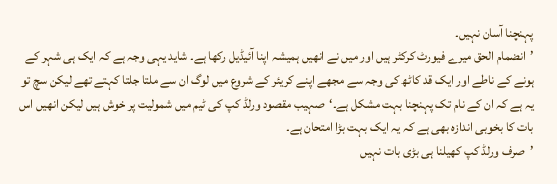پہنچنا آسان نہیں۔
’انضمام الحق میرے فیورٹ کرکٹر ہیں اور میں نے انھیں ہمیشہ اپنا آئیڈیل رکھا ہے۔ شاید یہی وجہ ہے کہ ایک ہی شہر کے ہونے کے ناطے اور ایک قد کاٹھ کی وجہ سے مجھے اپنے کریئر کے شروع میں لوگ ان سے ملتا جلتا کہتے تھے لیکن سچ تو یہ ہے کہ ان کے نام تک پہنچنا بہت مشکل ہے۔‘صہیب مقصود ورلڈ کپ کی ٹیم میں شمولیت پر خوش ہیں لیکن انھیں اس بات کا بخوبی اندازہ بھی ہے کہ یہ ایک بہت بڑا امتحان ہے۔
’صرف ورلڈ کپ کھیلنا ہی بڑی بات نہیں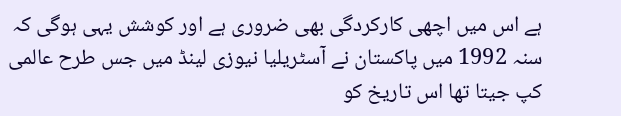ہے اس میں اچھی کارکردگی بھی ضروری ہے اور کوشش یہی ہوگی کہ سنہ 1992 میں پاکستان نے آسٹریلیا نیوزی لینڈ میں جس طرح عالمی کپ جیتا تھا اس تاریخ کو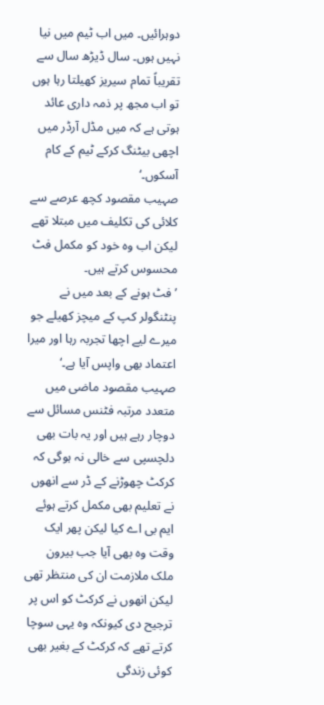دوہرائیں۔ میں اب ٹیم میں نیا نہیں ہوں۔ سال ڈیڑھ سال سے تقریباً تمام سیریز کھیلتا رہا ہوں تو اب مجھ پر ذمہ داری عائد ہوتی ہے کہ میں مڈل آرڈر میں اچھی بیٹنگ کرکے ٹیم کے کام آسکوں۔‘
صہیب مقصود کچھ عرصے سے کلائی کی تکلیف میں مبتلا تھے لیکن اب وہ خود کو مکمل فٹ محسوس کرتے ہیں۔
’فٹ ہونے کے بعد میں نے پنٹنگولر کپ کے میچز کھیلے جو میرے لیے اچھا تجربہ رہا اور میرا اعتماد بھی واپس آیا ہے۔‘
صہیب مقصود ماضی میں متعدد مرتبہ فٹنس مسائل سے دوچار رہے ہیں اور یہ بات بھی دلچسپی سے خالی نہ ہوگی کہ کرکٹ چھوڑنے کے ڈر سے انھوں نے تعلیم بھی مکمل کرتے ہوئے ایم بی اے کیا لیکن پھر ایک وقت وہ بھی آیا جب بیرون ملک ملازمت ان کی منتظر تھی لیکن انھوں نے کرکٹ کو اس پر ترجیح دی کیونکہ وہ یہی سوچا کرتے تھے کہ کرکٹ کے بغیر بھی کوئی زندگی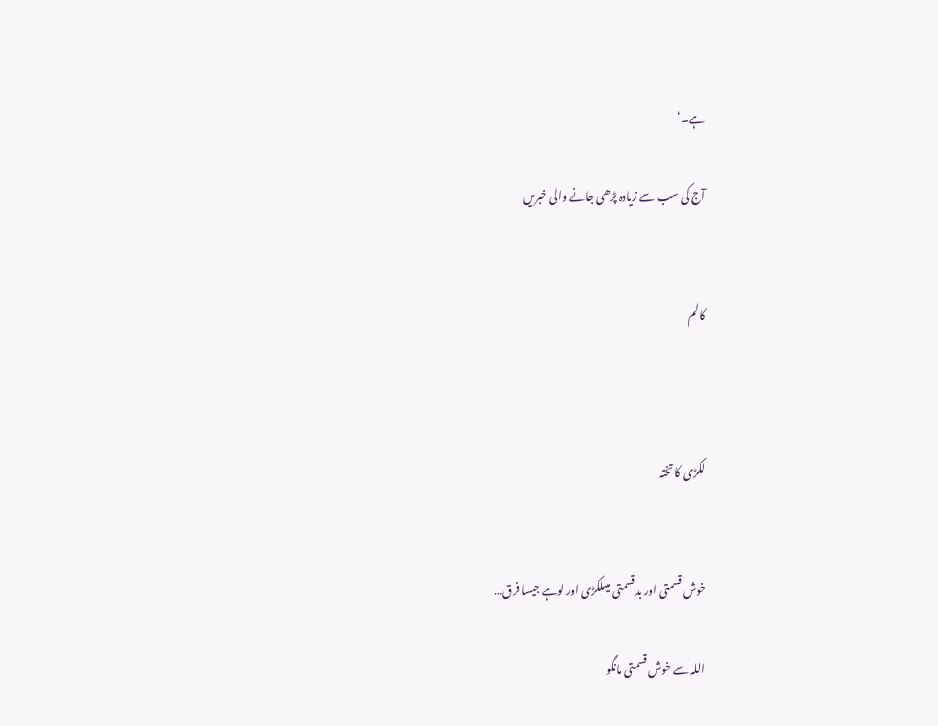ہے۔‘

آج کی سب سے زیادہ پڑھی جانے والی خبریں


کالم



لکڑی کا تختہ


خوش قسمتی اور بدقسمتی میںلکڑی اور لوہے جیسا فرق…

اللہ سے خوش قسمتی مانگو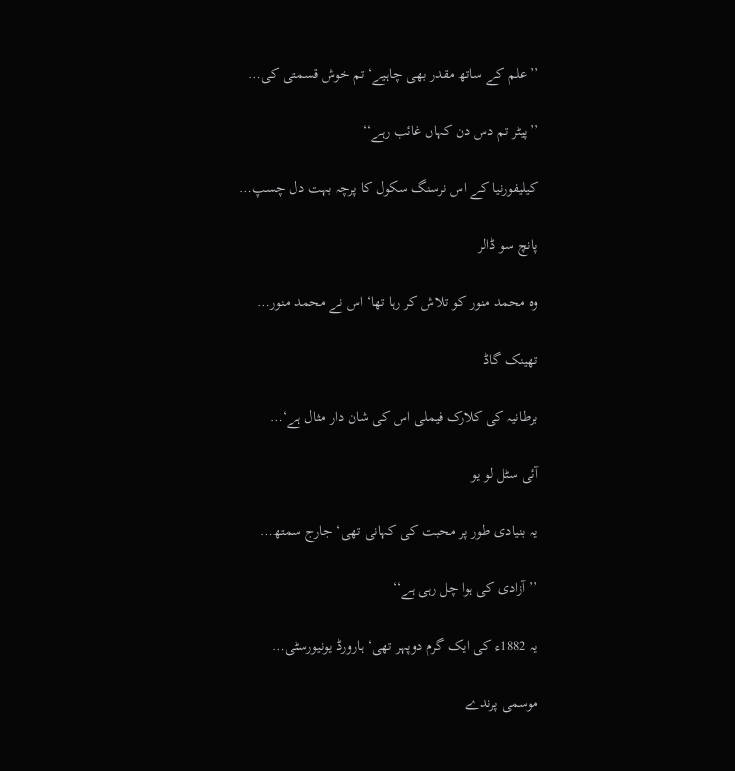’’علم کے ساتھ مقدر بھی چاہیے‘ تم خوش قسمتی کی…

’’پیٹر تم دس دن کہاں غائب رہے‘‘

کیلیفورنیا کے اس نرسنگ سکول کا پرچہ بہت دل چسپ…

پانچ سو ڈالر

وہ محمد منور کو تلاش کر رہا تھا‘ اس نے محمد منور…

تھینک گاڈ

برطانیہ کی کلارک فیملی اس کی شان دار مثال ہے‘…

آئی سٹل لو یو

یہ بنیادی طور پر محبت کی کہانی تھی‘ جارج سمتھ…

’’آزادی کی ہوا چل رہی ہے‘‘

یہ 1882ء کی ایک گرم دوپہر تھی‘ ہارورڈ یونیورسٹی…

موسمی پرندے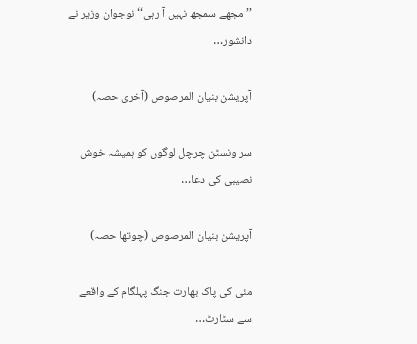’’ مجھے سمجھ نہیں آ رہی‘‘ نوجوان وزیر نے دانشور…

آپریشن بنیان المرصوص (آخری حصہ)

سر ونسٹن چرچل لوگوں کو ہمیشہ خوش نصیبی کی دعا…

آپریشن بنیان المرصوص (چوتھا حصہ)

مئی کی پاک بھارت جنگ پہلگام کے واقعے سے سٹارٹ…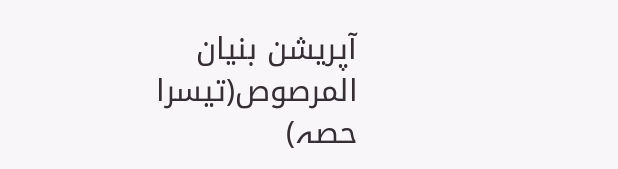آپریشن بنیان المرصوص(تیسرا حصہ)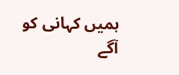ہمیں کہانی کو آگے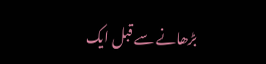بڑھانے سے قبل ایک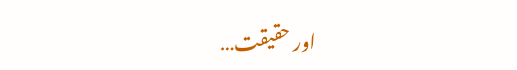اور حقیقت…